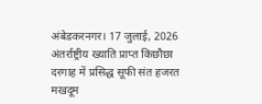अंबेडकरनगर। 17 जुलाई, 2026
अंतर्राष्ट्रीय ख्याति प्राप्त किछौछा दरगाह में प्रसिद्ध सूफी संत हजरत मखदूम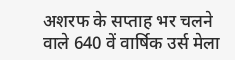अशरफ के सप्ताह भर चलने वाले 640 वें वार्षिक उर्स मेला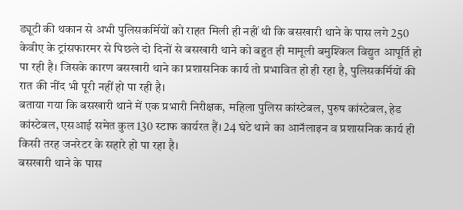ड्यूटी की थकान से अभी पुलिसकर्मियों को राहत मिली ही नहीं थी कि बसखारी थाने के पास लगे 250 केवीए के ट्रांसफारमर से पिछले दो दिनों से बसखारी थाने को बहुत ही मामूली बमुश्किल विद्युत आपूर्ति हो पा रही है। जिसके कारण बसखारी थाने का प्रशासनिक कार्य तो प्रभावित हो ही रहा है, पुलिसकर्मियों की रात की नींद भी पूरी नहीं हो पा रही है।
बताया गया कि बसखारी थाने में एक प्रभारी निरीक्षक, महिला पुलिस कांस्टेबल, पुरुष कांस्टेबल, हेड कांस्टेबल, एसआई समेत कुल 130 स्टाफ कार्यरत हैं। 24 घंटे थाने का आनॅलाइन व प्रशासनिक कार्य ही किसी तरह जनरेटर के सहारे हो पा रहा है।
बसखारी थाने के पास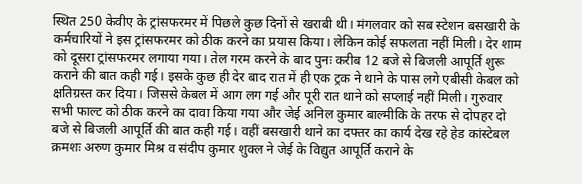स्थित 250 केवीए के ट्रांसफरमर में पिछले कुछ दिनों से खराबी थी। मंगलवार को सब स्टेशन बसखारी के कर्मचारियों ने इस ट्रांसफरमर को ठीक करने का प्रयास किया। लेकिन कोई सफलता नहीं मिली। देर शाम को दूसरा ट्रांसफरमर लगाया गया। तेल गरम करने के बाद पुनः करीब 12 बजे से बिजली आपूर्ति शुरू कराने की बात कही गई। इसके कुछ ही देर बाद रात में ही एक ट्रक ने थाने के पास लगे एबीसी केबल को क्षतिग्रस्त कर दिया। जिससे केबल में आग लग गई और पूरी रात थाने को सप्लाई नहीं मिली। गुरुवार सभी फाल्ट को ठीक करने का दावा किया गया और जेई अनिल कुमार बाल्मीकि के तरफ से दोपहर दो बजे से बिजली आपूर्ति की बात कही गई। वहीं बसखारी थाने का दफ्तर का कार्य देख रहे हेड कांस्टेबल क्रमशः अरुण कुमार मिश्र व संदीप कुमार शुक्ल ने जेई के विद्युत आपूर्ति कराने के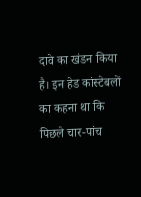दावे का खंडन किया है। इन हेड कांस्टेबलों का कहना था कि पिछले चार-पांच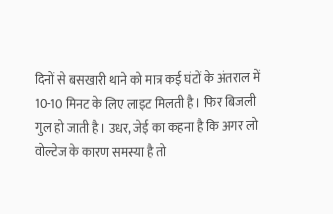दिनों से बसखारी थाने को मात्र कई घंटों के अंतराल में 10-10 मिनट के लिए लाइट मिलती है। फिर बिजली गुल हो जाती है। उधर, जेई का कहना है कि अगर लो वोल्टेज के कारण समस्या है तो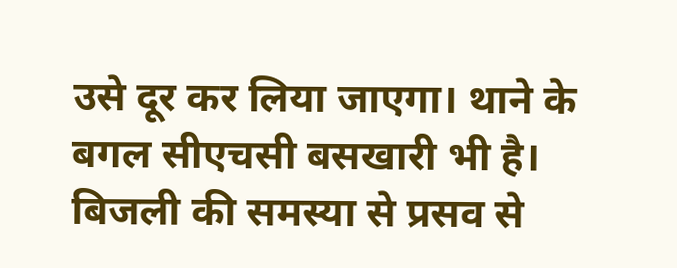उसे दूर कर लिया जाएगा। थाने के बगल सीएचसी बसखारी भी है। बिजली की समस्या से प्रसव से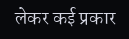लेकर कई प्रकार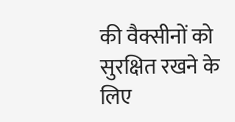की वैक्सीनों को सुरक्षित रखने के लिए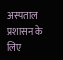अस्पताल प्रशासन के लिए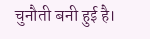चुनौती बनी हुई है।